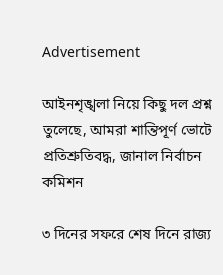Advertisement

আইনশৃঙ্খলা নিয়ে কিছু দল প্রশ্ন তুলেছে, আমরা শান্তিপূর্ণ ভোটে প্রতিশ্রুতিবদ্ধ, জানাল নির্বাচন কমিশন

৩ দিনের সফরে শেষ দিনে রাজ্য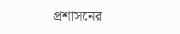প্রশাসনের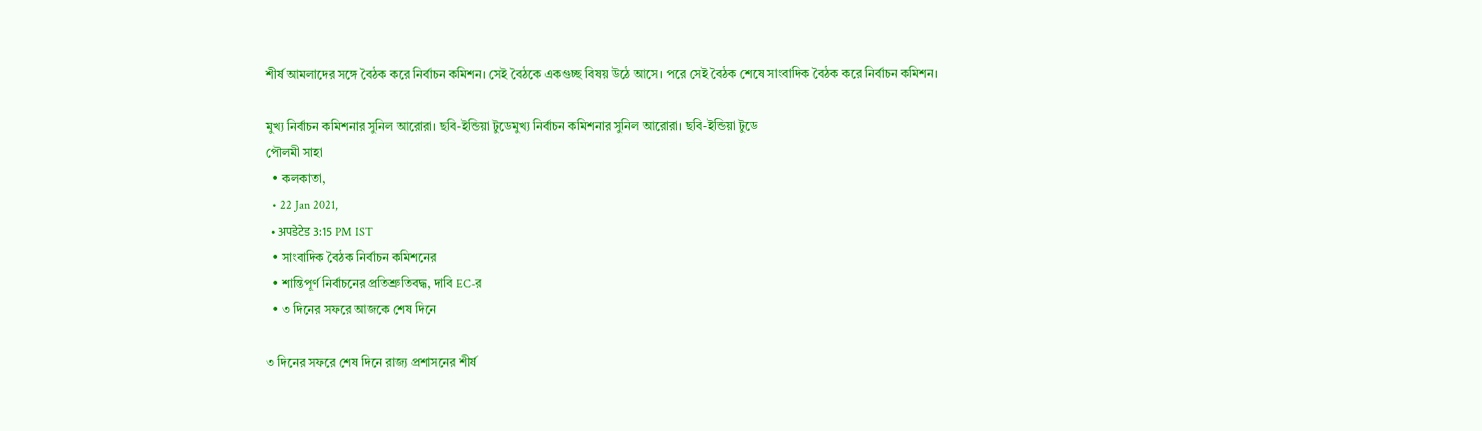শীর্ষ আমলাদের সঙ্গে বৈঠক করে নির্বাচন কমিশন। সেই বৈঠকে একগুচ্ছ বিষয় উঠে আসে। পরে সেই বৈঠক শেষে সাংবাদিক বৈঠক করে নির্বাচন কমিশন।

মুখ্য নির্বাচন কমিশনার সুনিল আরোরা। ছবি-ইন্ডিয়া টুডেমুখ্য নির্বাচন কমিশনার সুনিল আরোরা। ছবি-ইন্ডিয়া টুডে
পৌলমী সাহা
  • কলকাতা,
  • 22 Jan 2021,
  • अपडेटेड 3:15 PM IST
  • সাংবাদিক বৈঠক নির্বাচন কমিশনের
  • শান্তিপূর্ণ নির্বাচনের প্রতিশ্রুতিবদ্ধ, দাবি EC-র
  • ৩ দিনের সফরে আজকে শেষ দিনে

৩ দিনের সফরে শেষ দিনে রাজ্য প্রশাসনের শীর্ষ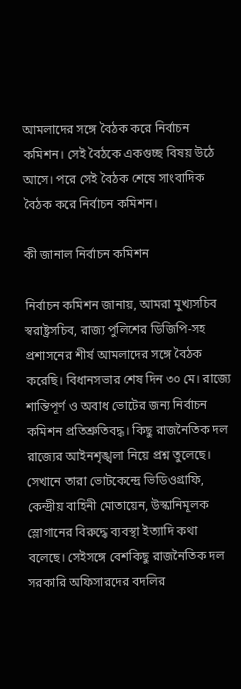আমলাদের সঙ্গে বৈঠক করে নির্বাচন কমিশন। সেই বৈঠকে একগুচ্ছ বিষয় উঠে আসে। পরে সেই বৈঠক শেষে সাংবাদিক বৈঠক করে নির্বাচন কমিশন।

কী জানাল নির্বাচন কমিশন

নির্বাচন কমিশন জানায়, আমরা মুখ্যসচিব স্বরাষ্ট্রসচিব, রাজ্য পুলিশের ডিজিপি-সহ প্রশাসনের শীর্ষ আমলাদের সঙ্গে বৈঠক করেছি। বিধানসভার শেষ দিন ৩০ মে। রাজ্যে শান্তিপূর্ণ ও অবাধ ভোটের জন্য নির্বাচন কমিশন প্রতিশ্রুতিবদ্ধ। কিছু রাজনৈতিক দল রাজ্যের আইনশৃঙ্খলা নিয়ে প্রশ্ন তুলেছে। সেখানে তারা ভোটকেন্দ্রে ভিডিওগ্রাফি, কেন্দ্রীয় বাহিনী মোতায়েন, উস্কানিমূলক স্লোগানের বিরুদ্ধে ব্যবস্থা ইত্যাদি কথা বলেছে। সেইসঙ্গে বেশকিছু রাজনৈতিক দল সরকারি অফিসারদের বদলির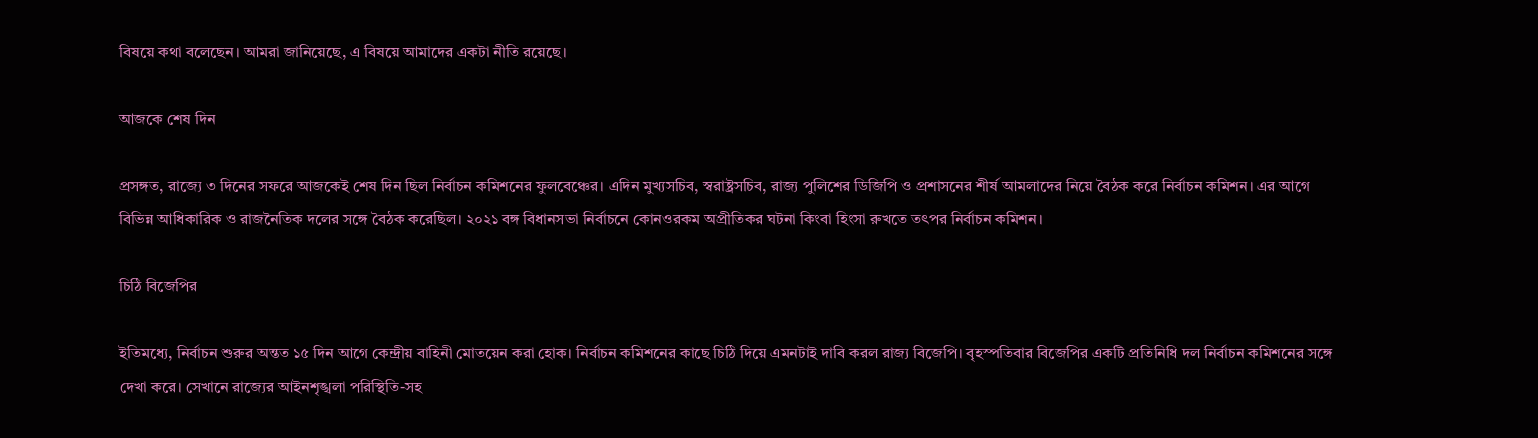বিষয়ে কথা বলেছেন। আমরা জানিয়েছে, এ বিষয়ে আমাদের একটা নীতি রয়েছে।

আজকে শেষ দিন

প্রসঙ্গত, রাজ্যে ৩ দিনের সফরে আজকেই শেষ দিন ছিল নির্বাচন কমিশনের ফুলবেঞ্চের। এদিন মুখ্যসচিব, স্বরাষ্ট্রসচিব, রাজ্য পুলিশের ডিজিপি ও প্রশাসনের শীর্ষ আমলাদের নিয়ে বৈঠক করে নির্বাচন কমিশন। এর আগে বিভিন্ন আধিকারিক ও রাজনৈতিক দলের সঙ্গে বৈঠক করেছিল। ২০২১ বঙ্গ বিধানসভা নির্বাচনে কোনওরকম অপ্রীতিকর ঘটনা কিংবা হিংসা রুখতে তৎপর নির্বাচন কমিশন।

চিঠি বিজেপির

ইতিমধ্যে, নির্বাচন শুরুর অন্তত ১৫ দিন আগে কেন্দ্রীয় বাহিনী মোতয়েন করা হোক। নির্বাচন কমিশনের কাছে চিঠি দিয়ে এমনটাই দাবি করল রাজ্য বিজেপি। বৃহস্পতিবার বিজেপির একটি প্রতিনিধি দল নির্বাচন কমিশনের সঙ্গে দেখা করে। সেখানে রাজ্যের আইনশৃঙ্খলা পরিস্থিতি-সহ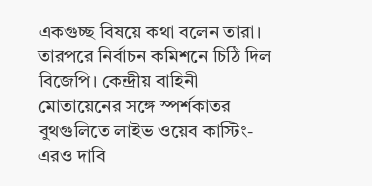একগুচ্ছ বিষয়ে কথা বলেন তারা। তারপরে নির্বাচন কমিশনে চিঠি দিল বিজেপি। কেন্দ্রীয় বাহিনী মোতায়েনের সঙ্গে স্পর্শকাতর বুথগুলিতে লাইভ ওয়েব কাস্টিং-এরও দাবি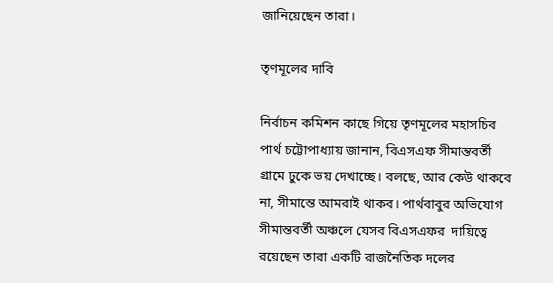জানিয়েছেন তারা।

তৃণমূলের দাবি

নির্বাচন কমিশন কাছে গিয়ে তৃণমূলের মহাসচিব পার্থ চট্টোপাধ্যায় জানান, বিএসএফ সীমান্তবর্তী গ্রামে ঢুকে ভয় দেখাচ্ছে। বলছে, আর কেউ থাকবে না, সীমান্তে আমরাই থাকব। পার্থবাবুর অভিযোগ সীমান্তবর্তী অঞ্চলে যেসব বিএসএফর  দায়িত্বে রয়েছেন তারা একটি রাজনৈতিক দলের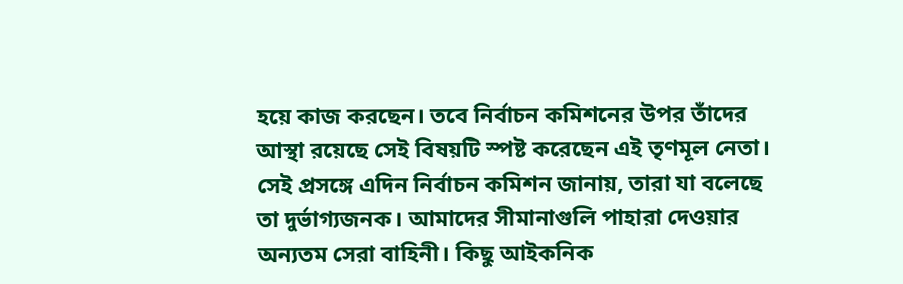হয়ে কাজ করছেন। তবে নির্বাচন কমিশনের উপর তাঁদের আস্থা রয়েছে সেই বিষয়টি স্পষ্ট করেছেন এই তৃণমূল নেতা। সেই প্রসঙ্গে এদিন নির্বাচন কমিশন জানায়, তারা যা বলেছে তা দুর্ভাগ্যজনক। আমাদের সীমানাগুলি পাহারা দেওয়ার অন্যতম সেরা বাহিনী। কিছু আইকনিক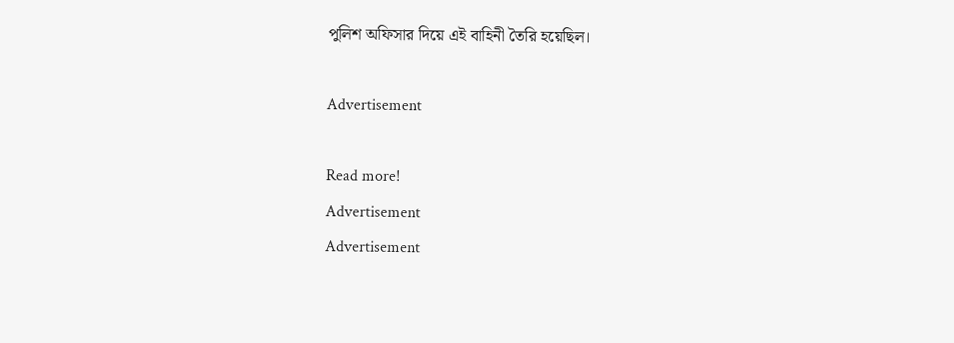পুলিশ অফিসার দিয়ে এই বাহিনী তৈরি হয়েছিল।

Advertisement

Read more!
Advertisement
Advertisement